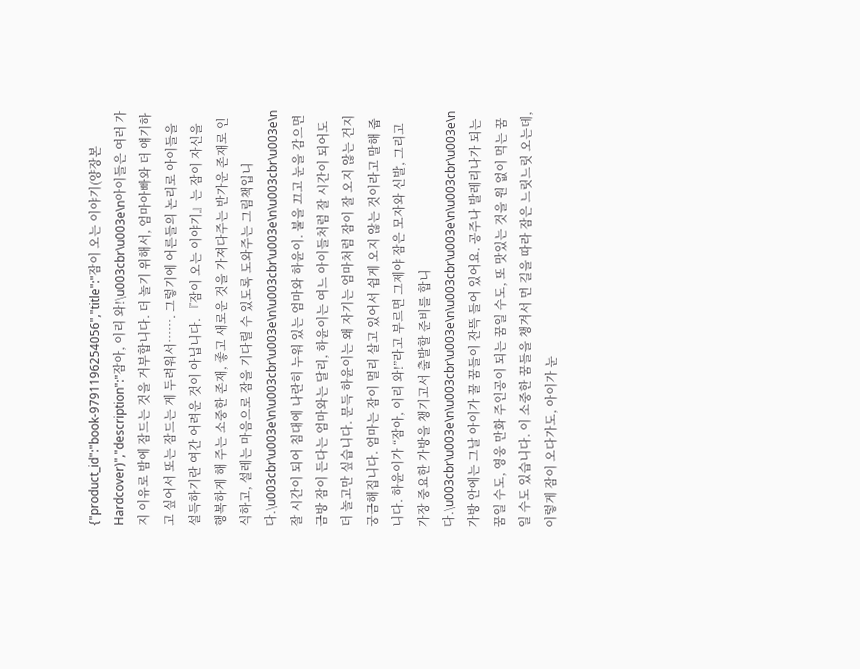{"product_id":"book-9791196254056","title":"잠이 오는 이야기(양장본 Hardcover)","description":"잠아, 이리 와!\u003cbr\u003e\n아이들은 여러 가지 이유로 밤에 잠드는 것을 거부합니다. 더 놀기 위해서, 엄마아빠와 더 얘기하고 싶어서 또는 잠드는 게 두려워서……. 그렇기에 어른들의 논리로 아이들을 설득하기란 여간 어려운 것이 아닙니다. 『잠이 오는 이야기』는 잠이 자신을 행복하게 해 주는 소중한 존재, 좋고 새로운 것을 가져다주는 반가운 존재로 인식하고, 설레는 마음으로 잠을 기다릴 수 있도록 도와주는 그림책입니다.\u003cbr\u003e\n\u003cbr\u003e\n\u003cbr\u003e\n\u003cbr\u003e\n잘 시간이 되어 침대에 나란히 누워 있는 엄마와 하윤이. 불을 끄고 눈을 감으면 금방 잠이 든다는 엄마와는 달리, 하윤이는 여느 아이들처럼 잘 시간이 되어도 더 놀고만 싶습니다. 문득 하윤이는 왜 자기는 엄마처럼 잠이 잘 오지 않는 건지 궁금해집니다. 엄마는 잠이 멀리 살고 있어서 쉽게 오지 않는 것이라고 말해 줍니다. 하윤이가 “잠아, 이리 와!”라고 부르면 그제야 잠은 모자와 신발, 그리고 가장 중요한 가방을 챙기고서 출발할 준비를 합니다.\u003cbr\u003e\n\u003cbr\u003e\n\u003cbr\u003e\n\u003cbr\u003e\n가방 안에는 그날 아이가 꿀 꿈들이 잔뜩 들어 있어요. 공주나 발레리나가 되는 꿈일 수도, 영웅 만화 주인공이 되는 꿈일 수도, 또 맛있는 것을 원 없이 먹는 꿈일 수도 있습니다. 이 소중한 꿈들을 챙겨서 먼 길을 따라 잠은 느릿느릿 오는데, 이렇게 잠이 오다가도, 아이가 눈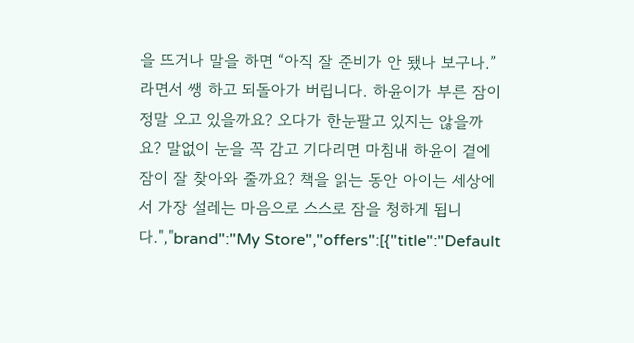을 뜨거나 말을 하면 “아직 잘 준비가 안 됐나 보구나.”라면서 쌩 하고 되돌아가 버립니다. 하윤이가 부른 잠이 정말 오고 있을까요? 오다가 한눈팔고 있지는 않을까요? 말없이 눈을 꼭 감고 기다리면 마침내 하윤이 곁에 잠이 잘 찾아와 줄까요? 책을 읽는 동안 아이는 세상에서 가장 설레는 마음으로 스스로 잠을 청하게 됩니다.","brand":"My Store","offers":[{"title":"Default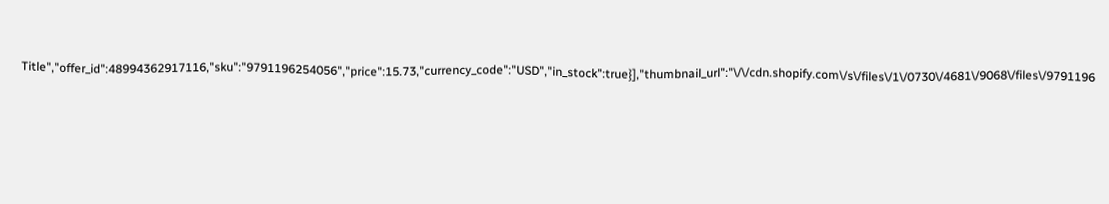Title","offer_id":48994362917116,"sku":"9791196254056","price":15.73,"currency_code":"USD","in_stock":true}],"thumbnail_url":"\/\/cdn.shopify.com\/s\/files\/1\/0730\/4681\/9068\/files\/9791196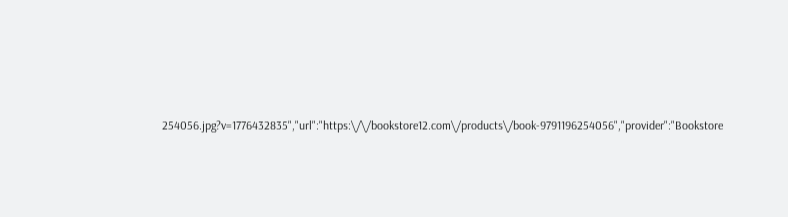254056.jpg?v=1776432835","url":"https:\/\/bookstore12.com\/products\/book-9791196254056","provider":"Bookstore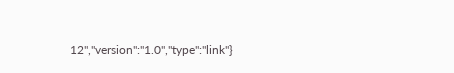12","version":"1.0","type":"link"}